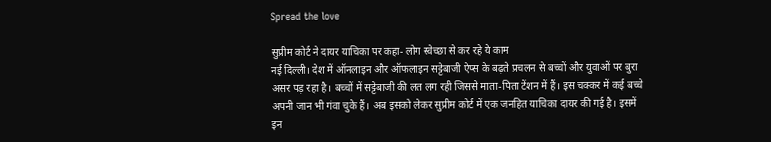Spread the love

सुप्रीम कोर्ट ने दायर याचिका पर कहा- लोग स्वेच्छा से कर रहे ये काम
नई दिल्ली। देश में ऑनलाइन और ऑफलाइन सट्टेबाजी ऐप्स के बढ़ते प्रचलन से बच्चों और युवाओं पर बुरा असर पड़ रहा है। बच्चों में सट्टेबाजी की लत लग रही जिससे माता-पिता टेंशन में हैं। इस चक्कर में कई बच्चे अपनी जान भी गंवा चुके हैं। अब इसको लेकर सुप्रीम कोर्ट में एक जनहित याचिका दायर की गई है। इसमें इन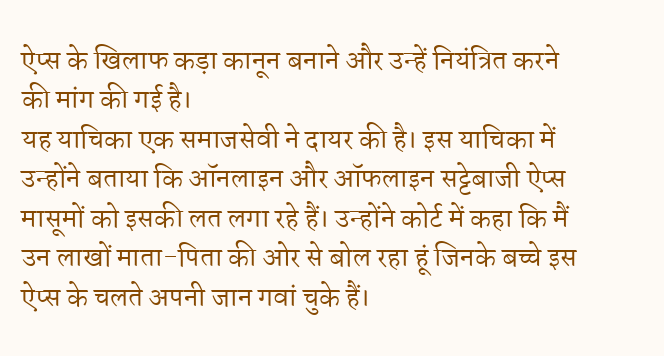ऐप्स के खिलाफ कड़ा कानून बनाने और उन्हें नियंत्रित करने की मांग की गई है।
यह याचिका एक समाजसेवी ने दायर की है। इस याचिका में उन्होंने बताया कि ऑनलाइन और ऑफलाइन सट्टेबाजी ऐप्स मासूमों को इसकी लत लगा रहे हैं। उन्होंने कोर्ट में कहा कि मैं उन लाखों माता-पिता की ओर से बोल रहा हूं जिनके बच्चे इस ऐप्स के चलते अपनी जान गवां चुके हैं।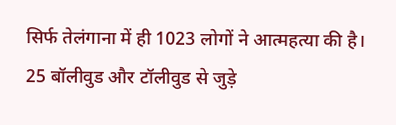सिर्फ तेलंगाना में ही 1023 लोगों ने आत्महत्या की है। 25 बॉलीवुड और टॉलीवुड से जुड़े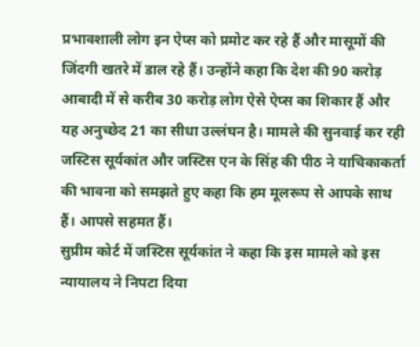प्रभावशाली लोग इन ऐप्स को प्रमोट कर रहे हैं और मासूमों की जिंदगी खतरे में डाल रहे हैं। उन्होंने कहा कि देश की 90 करोड़ आबादी में से करीब 30 करोड़ लोग ऐसे ऐप्स का शिकार हैं और यह अनुच्छेद 21 का सीधा उल्लंघन है। मामले की सुनवाई कर रही जस्टिस सूर्यकांत और जस्टिस एन के सिंह की पीठ ने याचिकाकर्ता की भावना को समझते हुए कहा कि हम मूलरूप से आपके साथ हैं। आपसे सहमत हैं।
सुप्रीम कोर्ट में जस्टिस सूर्यकांत ने कहा कि इस मामले को इस न्यायालय ने निपटा दिया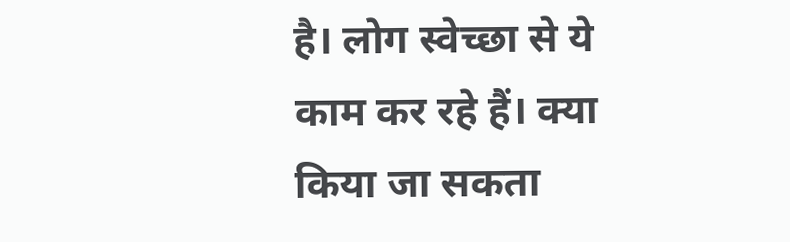है। लोग स्वेच्छा से ये काम कर रहे हैं। क्या किया जा सकता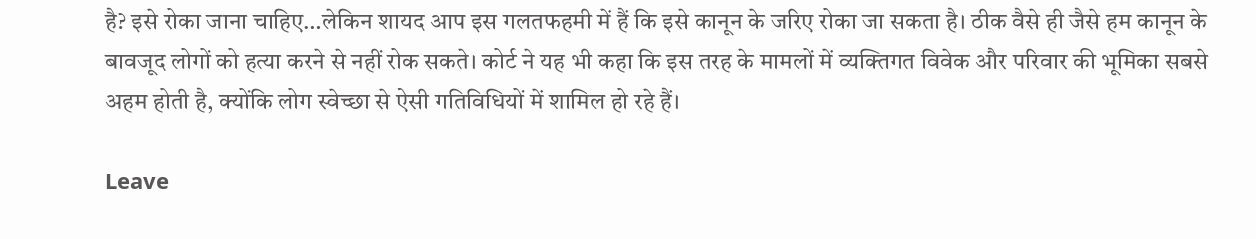है? इसे रोका जाना चाहिए…लेकिन शायद आप इस गलतफहमी में हैं कि इसे कानून के जरिए रोका जा सकता है। ठीक वैसे ही जैसे हम कानून के बावजूद लोगों को हत्या करने से नहीं रोक सकते। कोर्ट ने यह भी कहा कि इस तरह के मामलों में व्यक्तिगत विवेक और परिवार की भूमिका सबसे अहम होती है, क्योंकि लोग स्वेच्छा से ऐसी गतिविधियों में शामिल हो रहे हैं।

Leave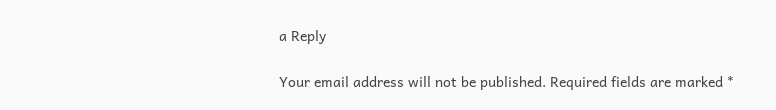a Reply

Your email address will not be published. Required fields are marked *